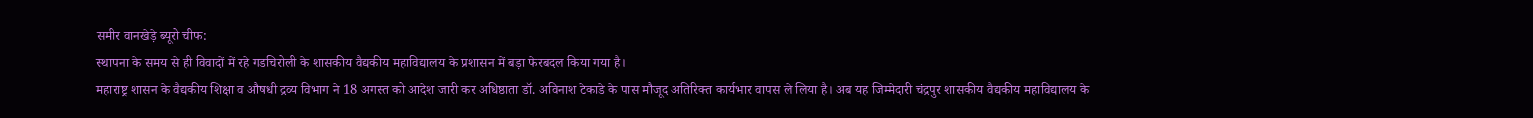समीर वानखेड़े ब्यूरो चीफ:
स्थापना के समय से ही विवादों में रहे गडचिरोली के शासकीय वैद्यकीय महाविद्यालय के प्रशासन में बड़ा फेरबदल किया गया है।
महाराष्ट्र शासन के वैद्यकीय शिक्षा व औषधी द्रव्य विभाग ने 18 अगस्त को आदेश जारी कर अधिष्ठाता डॉ. अविनाश टेकाडे के पास मौजूद अतिरिक्त कार्यभार वापस ले लिया है। अब यह जिम्मेदारी चंद्रपुर शासकीय वैद्यकीय महाविद्यालय के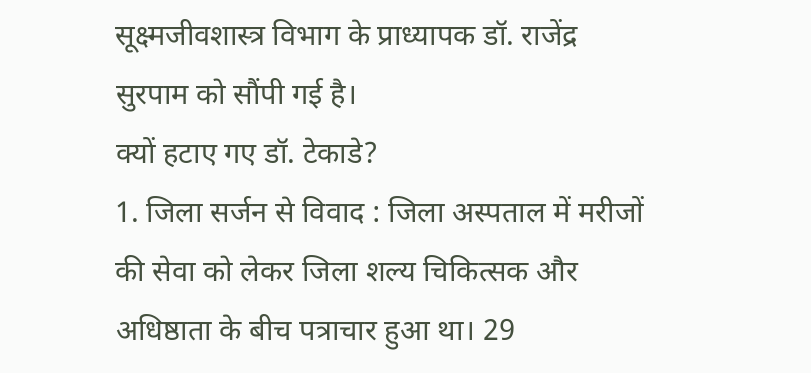सूक्ष्मजीवशास्त्र विभाग के प्राध्यापक डॉ. राजेंद्र सुरपाम को सौंपी गई है।
क्यों हटाए गए डॉ. टेकाडे?
1. जिला सर्जन से विवाद : जिला अस्पताल में मरीजों की सेवा को लेकर जिला शल्य चिकित्सक और अधिष्ठाता के बीच पत्राचार हुआ था। 29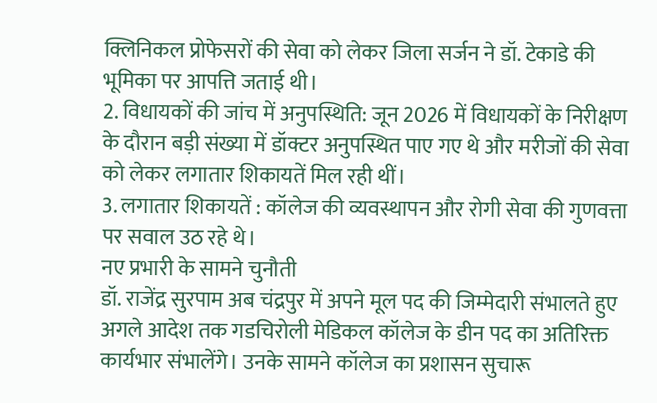क्लिनिकल प्रोफेसरों की सेवा को लेकर जिला सर्जन ने डॉ. टेकाडे की भूमिका पर आपत्ति जताई थी।
2. विधायकों की जांच में अनुपस्थिति: जून 2026 में विधायकों के निरीक्षण के दौरान बड़ी संख्या में डॉक्टर अनुपस्थित पाए गए थे और मरीजों की सेवा को लेकर लगातार शिकायतें मिल रही थीं।
3. लगातार शिकायतें : कॉलेज की व्यवस्थापन और रोगी सेवा की गुणवत्ता पर सवाल उठ रहे थे।
नए प्रभारी के सामने चुनौती
डॉ. राजेंद्र सुरपाम अब चंद्रपुर में अपने मूल पद की जिम्मेदारी संभालते हुए अगले आदेश तक गडचिरोली मेडिकल कॉलेज के डीन पद का अतिरिक्त कार्यभार संभालेंगे। उनके सामने कॉलेज का प्रशासन सुचारू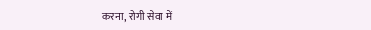करना, रोगी सेवा में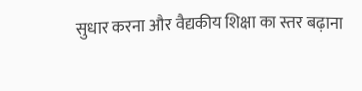सुधार करना और वैद्यकीय शिक्षा का स्तर बढ़ाना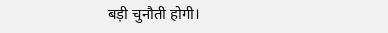बड़ी चुनौती होगी।